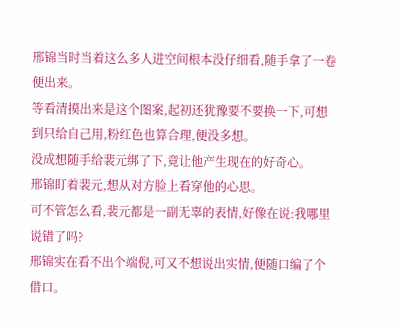邢锦当时当着这么多人进空间根本没仔细看,随手拿了一卷便出来。
等看清摸出来是这个图案,起初还犹豫要不要换一下,可想到只给自己用,粉红色也算合理,便没多想。
没成想随手给裴元绑了下,竟让他产生现在的好奇心。
邢锦盯着裴元,想从对方脸上看穿他的心思。
可不管怎么看,裴元都是一副无辜的表情,好像在说:我哪里说错了吗?
邢锦实在看不出个端倪,可又不想说出实情,便随口编了个借口。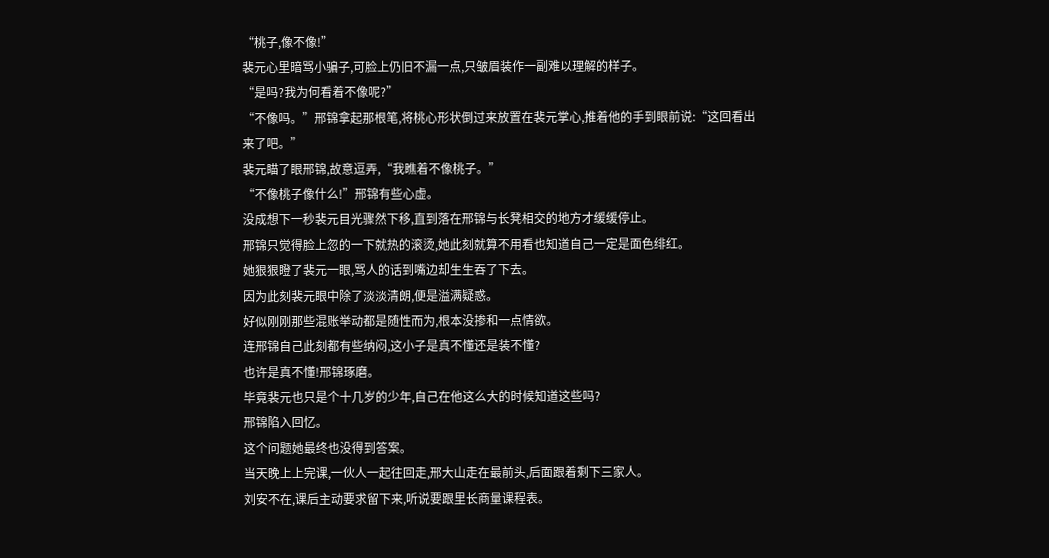“桃子,像不像!”
裴元心里暗骂小骗子,可脸上仍旧不漏一点,只皱眉装作一副难以理解的样子。
“是吗?我为何看着不像呢?”
“不像吗。”邢锦拿起那根笔,将桃心形状倒过来放置在裴元掌心,推着他的手到眼前说:“这回看出来了吧。”
裴元瞄了眼邢锦,故意逗弄,“我瞧着不像桃子。”
“不像桃子像什么!”邢锦有些心虚。
没成想下一秒裴元目光骤然下移,直到落在邢锦与长凳相交的地方才缓缓停止。
邢锦只觉得脸上忽的一下就热的滚烫,她此刻就算不用看也知道自己一定是面色绯红。
她狠狠瞪了裴元一眼,骂人的话到嘴边却生生吞了下去。
因为此刻裴元眼中除了淡淡清朗,便是溢满疑惑。
好似刚刚那些混账举动都是随性而为,根本没掺和一点情欲。
连邢锦自己此刻都有些纳闷,这小子是真不懂还是装不懂?
也许是真不懂!邢锦琢磨。
毕竟裴元也只是个十几岁的少年,自己在他这么大的时候知道这些吗?
邢锦陷入回忆。
这个问题她最终也没得到答案。
当天晚上上完课,一伙人一起往回走,邢大山走在最前头,后面跟着剩下三家人。
刘安不在,课后主动要求留下来,听说要跟里长商量课程表。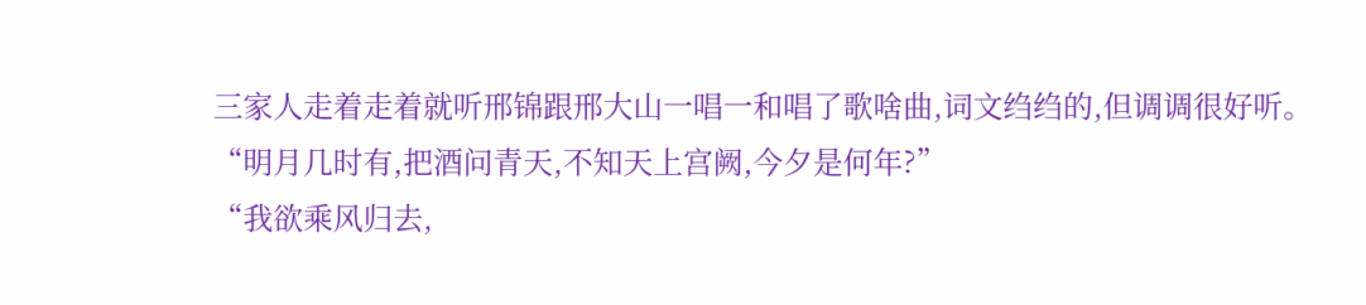三家人走着走着就听邢锦跟邢大山一唱一和唱了歌啥曲,词文绉绉的,但调调很好听。
“明月几时有,把酒问青天,不知天上宫阙,今夕是何年?”
“我欲乘风归去,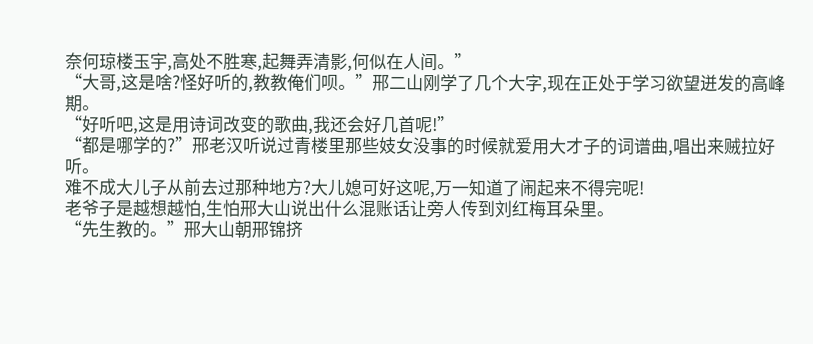奈何琼楼玉宇,高处不胜寒,起舞弄清影,何似在人间。”
“大哥,这是啥?怪好听的,教教俺们呗。”邢二山刚学了几个大字,现在正处于学习欲望迸发的高峰期。
“好听吧,这是用诗词改变的歌曲,我还会好几首呢!”
“都是哪学的?”邢老汉听说过青楼里那些妓女没事的时候就爱用大才子的词谱曲,唱出来贼拉好听。
难不成大儿子从前去过那种地方?大儿媳可好这呢,万一知道了闹起来不得完呢!
老爷子是越想越怕,生怕邢大山说出什么混账话让旁人传到刘红梅耳朵里。
“先生教的。”邢大山朝邢锦挤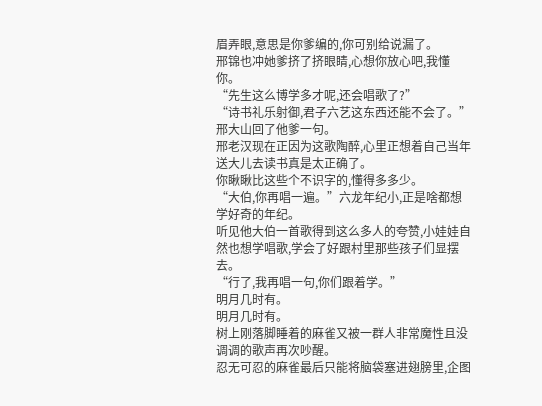眉弄眼,意思是你爹编的,你可别给说漏了。
邢锦也冲她爹挤了挤眼睛,心想你放心吧,我懂你。
“先生这么博学多才呢,还会唱歌了?”
“诗书礼乐射御,君子六艺这东西还能不会了。”
邢大山回了他爹一句。
邢老汉现在正因为这歌陶醉,心里正想着自己当年送大儿去读书真是太正确了。
你瞅瞅比这些个不识字的,懂得多多少。
“大伯,你再唱一遍。”六龙年纪小,正是啥都想学好奇的年纪。
听见他大伯一首歌得到这么多人的夸赞,小娃娃自然也想学唱歌,学会了好跟村里那些孩子们显摆去。
“行了,我再唱一句,你们跟着学。”
明月几时有。
明月几时有。
树上刚落脚睡着的麻雀又被一群人非常魔性且没调调的歌声再次吵醒。
忍无可忍的麻雀最后只能将脑袋塞进翅膀里,企图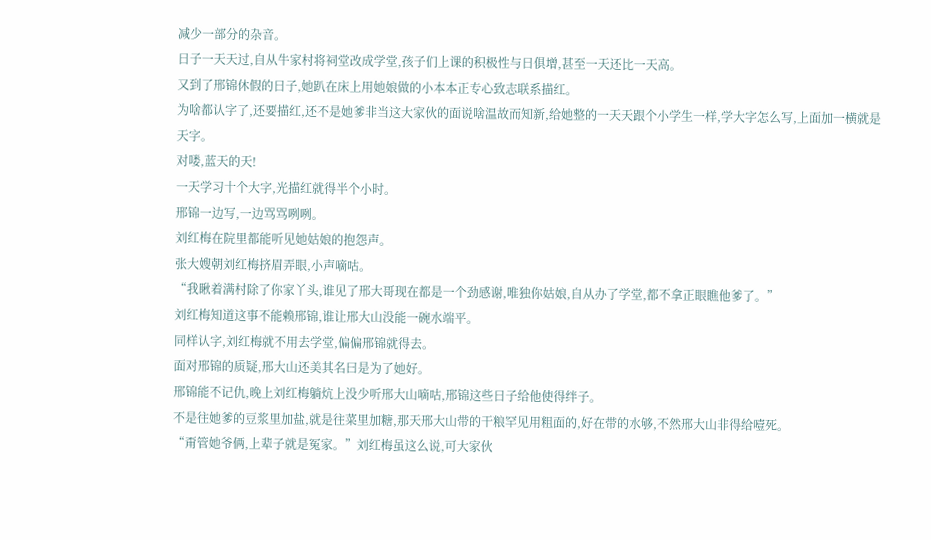减少一部分的杂音。
日子一天天过,自从牛家村将祠堂改成学堂,孩子们上课的积极性与日俱增,甚至一天还比一天高。
又到了邢锦休假的日子,她趴在床上用她娘做的小本本正专心致志联系描红。
为啥都认字了,还要描红,还不是她爹非当这大家伙的面说啥温故而知新,给她整的一天天跟个小学生一样,学大字怎么写,上面加一横就是天字。
对喽,蓝天的天!
一天学习十个大字,光描红就得半个小时。
邢锦一边写,一边骂骂咧咧。
刘红梅在院里都能听见她姑娘的抱怨声。
张大嫂朝刘红梅挤眉弄眼,小声嘀咕。
“我瞅着满村除了你家丫头,谁见了邢大哥现在都是一个劲感谢,唯独你姑娘,自从办了学堂,都不拿正眼瞧他爹了。”
刘红梅知道这事不能赖邢锦,谁让邢大山没能一碗水端平。
同样认字,刘红梅就不用去学堂,偏偏邢锦就得去。
面对邢锦的质疑,邢大山还美其名曰是为了她好。
邢锦能不记仇,晚上刘红梅躺炕上没少听邢大山嘀咕,邢锦这些日子给他使得绊子。
不是往她爹的豆浆里加盐,就是往菜里加糖,那天邢大山带的干粮罕见用粗面的,好在带的水够,不然邢大山非得给噎死。
“甭管她爷俩,上辈子就是冤家。”刘红梅虽这么说,可大家伙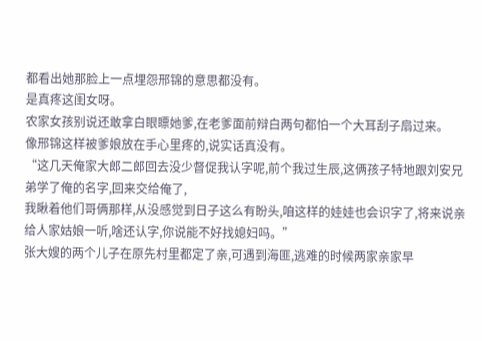都看出她那脸上一点埋怨邢锦的意思都没有。
是真疼这闺女呀。
农家女孩别说还敢拿白眼瞟她爹,在老爹面前辩白两句都怕一个大耳刮子扇过来。
像邢锦这样被爹娘放在手心里疼的,说实话真没有。
“这几天俺家大郎二郎回去没少督促我认字呢,前个我过生辰,这俩孩子特地跟刘安兄弟学了俺的名字,回来交给俺了,
我瞅着他们哥俩那样,从没感觉到日子这么有盼头,咱这样的娃娃也会识字了,将来说亲给人家姑娘一听,啥还认字,你说能不好找媳妇吗。”
张大嫂的两个儿子在原先村里都定了亲,可遇到海匪,逃难的时候两家亲家早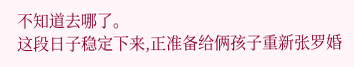不知道去哪了。
这段日子稳定下来,正准备给俩孩子重新张罗婚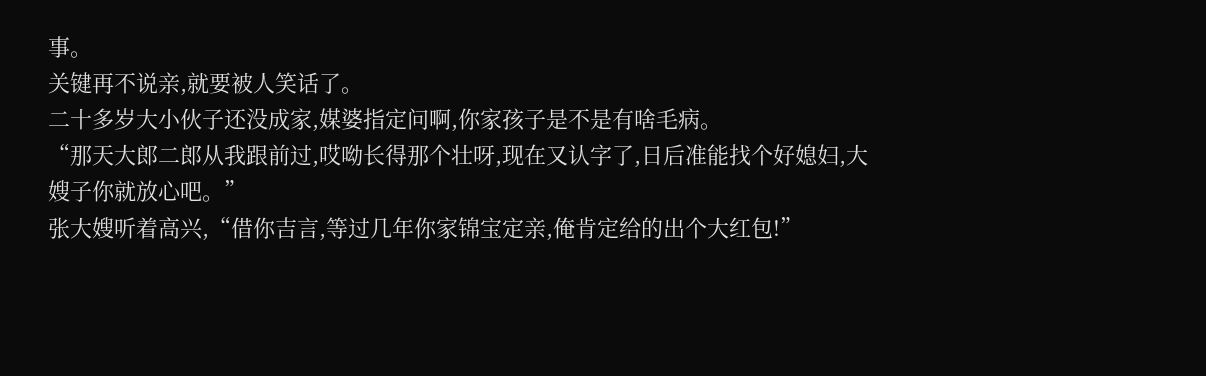事。
关键再不说亲,就要被人笑话了。
二十多岁大小伙子还没成家,媒婆指定问啊,你家孩子是不是有啥毛病。
“那天大郎二郎从我跟前过,哎呦长得那个壮呀,现在又认字了,日后准能找个好媳妇,大嫂子你就放心吧。”
张大嫂听着高兴,“借你吉言,等过几年你家锦宝定亲,俺肯定给的出个大红包!”